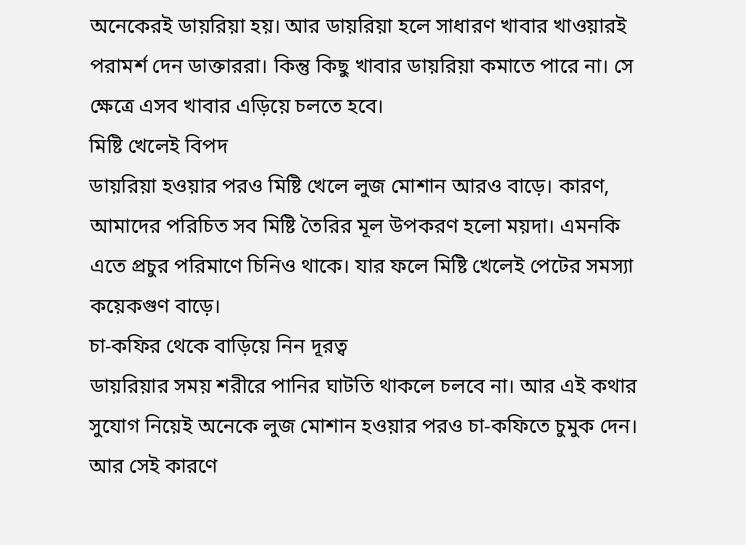অনেকেরই ডায়রিয়া হয়। আর ডায়রিয়া হলে সাধারণ খাবার খাওয়ারই পরামর্শ দেন ডাক্তাররা। কিন্তু কিছু খাবার ডায়রিয়া কমাতে পারে না। সে ক্ষেত্রে এসব খাবার এড়িয়ে চলতে হবে।
মিষ্টি খেলেই বিপদ
ডায়রিয়া হওয়ার পরও মিষ্টি খেলে লুজ মোশান আরও বাড়ে। কারণ, আমাদের পরিচিত সব মিষ্টি তৈরির মূল উপকরণ হলো ময়দা। এমনকি এতে প্রচুর পরিমাণে চিনিও থাকে। যার ফলে মিষ্টি খেলেই পেটের সমস্যা কয়েকগুণ বাড়ে।
চা-কফির থেকে বাড়িয়ে নিন দূরত্ব
ডায়রিয়ার সময় শরীরে পানির ঘাটতি থাকলে চলবে না। আর এই কথার সুযোগ নিয়েই অনেকে লুজ মোশান হওয়ার পরও চা-কফিতে চুমুক দেন। আর সেই কারণে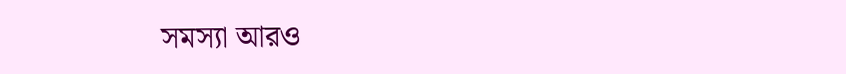সমস্যা আরও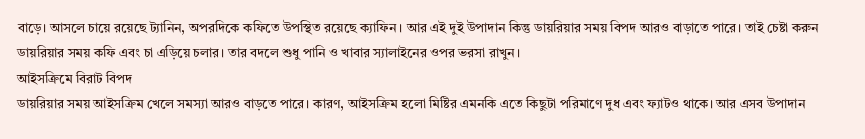বাড়ে। আসলে চায়ে রয়েছে ট্যানিন, অপরদিকে কফিতে উপস্থিত রয়েছে ক্যাফিন। আর এই দুই উপাদান কিন্তু ডায়রিয়ার সময় বিপদ আরও বাড়াতে পারে। তাই চেষ্টা করুন ডায়রিয়ার সময় কফি এবং চা এড়িয়ে চলার। তার বদলে শুধু পানি ও খাবার স্যালাইনের ওপর ভরসা রাখুন।
আইসক্রিমে বিরাট বিপদ
ডায়রিয়ার সময় আইসক্রিম খেলে সমস্যা আরও বাড়তে পারে। কারণ, আইসক্রিম হলো মিষ্টির এমনকি এতে কিছুটা পরিমাণে দুধ এবং ফ্যাটও থাকে। আর এসব উপাদান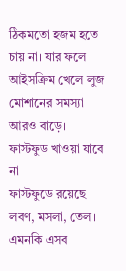ঠিকমতো হজম হতে চায় না। যার ফলে আইসক্রিম খেলে লুজ মোশানের সমস্যা আরও বাড়ে।
ফাস্টফুড খাওয়া যাবে না
ফাস্টফুডে রয়েছে লবণ, মসলা, তেল। এমনকি এসব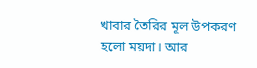খাবার তৈরির মূল উপকরণ হলো ময়দা। আর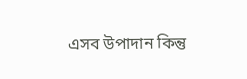এসব উপাদান কিন্তু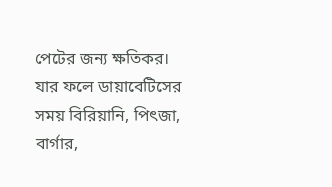পেটের জন্য ক্ষতিকর। যার ফলে ডায়াবেটিসের সময় বিরিয়ানি, পিৎজা, বার্গার,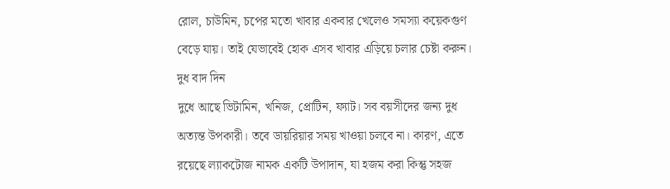রোল, চাউমিন, চপের মতো খাবার একবার খেলেও সমস্যা কয়েকগুণ বেড়ে যায়। তাই যেভাবেই হোক এসব খাবার এড়িয়ে চলার চেষ্টা করুন।
দুধ বাদ দিন
দুধে আছে ভিটামিন, খনিজ, প্রোটিন, ফ্যাট। সব বয়সীদের জন্য দুধ অত্যন্ত উপকারী। তবে ডায়রিয়ার সময় খাওয়া চলবে না। কারণ, এতে রয়েছে ল্যাকটোজ নামক একটি উপাদান, যা হজম করা কিন্তু সহজ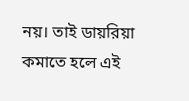নয়। তাই ডায়রিয়া কমাতে হলে এই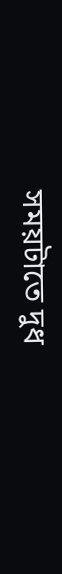সময়টাতে দুধ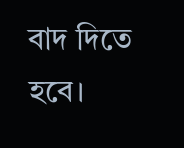বাদ দিতে হবে।